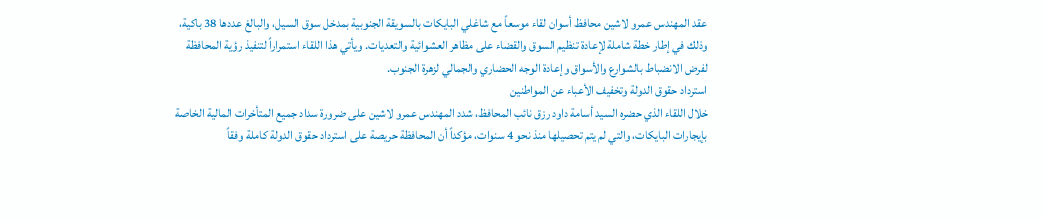عقد المهندس عمرو لاشين محافظ أسوان لقاء موسعاً مع شاغلي البايكات بالسويقة الجنوبية بمدخل سوق السيل، والبالغ عددها 38 باكية، وذلك في إطار خطة شاملة لإعادة تنظيم السوق والقضاء على مظاهر العشوائية والتعديات. ويأتي هذا اللقاء استمراراً لتنفيذ رؤية المحافظة لفرض الانضباط بالشوارع والأسواق وإعادة الوجه الحضاري والجمالي لزهرة الجنوب.
استرداد حقوق الدولة وتخفيف الأعباء عن المواطنين
خلال اللقاء الذي حضره السيد أسامة داود رزق نائب المحافظ، شدد المهندس عمرو لاشين على ضرورة سداد جميع المتأخرات المالية الخاصة بإيجارات البايكات، والتي لم يتم تحصيلها منذ نحو 4 سنوات، مؤكداً أن المحافظة حريصة على استرداد حقوق الدولة كاملة وفقاً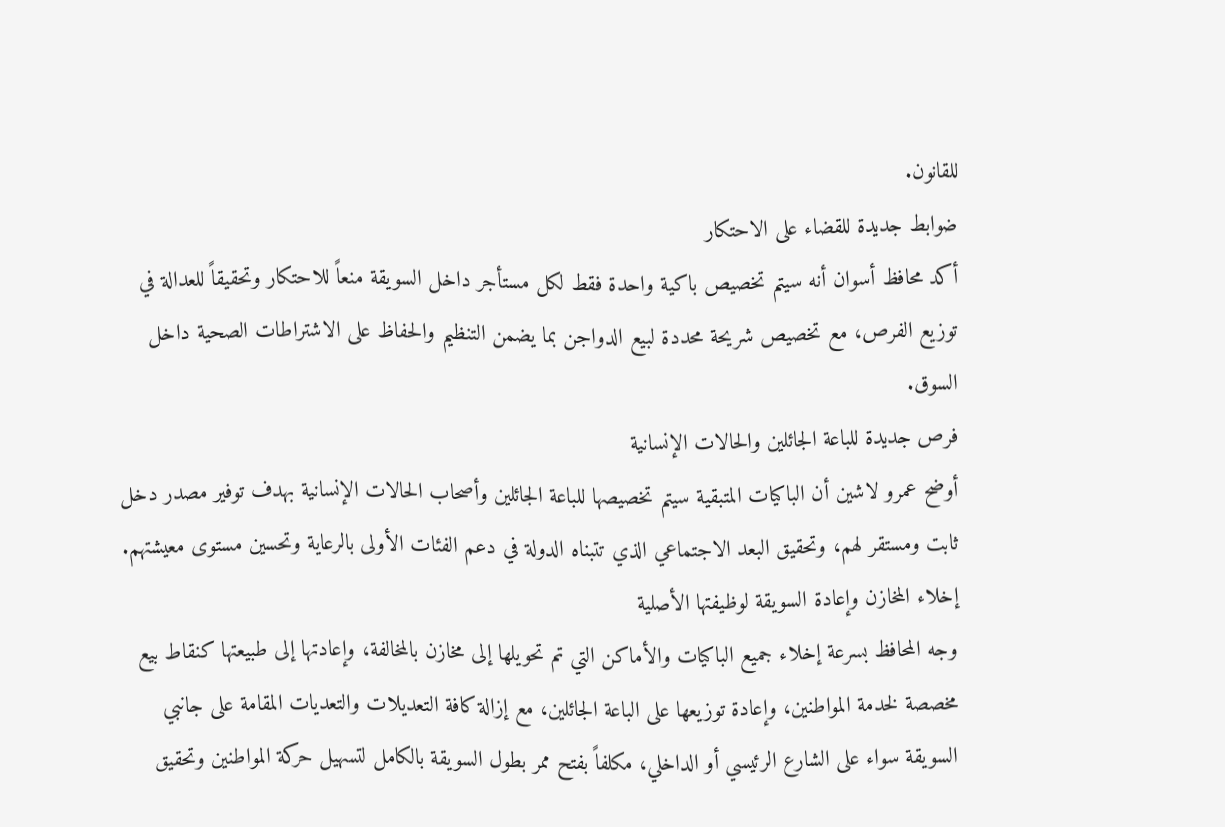للقانون.
ضوابط جديدة للقضاء على الاحتكار
أكد محافظ أسوان أنه سيتم تخصيص باكية واحدة فقط لكل مستأجر داخل السويقة منعاً للاحتكار وتحقيقاً للعدالة في توزيع الفرص، مع تخصيص شريحة محددة لبيع الدواجن بما يضمن التنظيم والحفاظ على الاشتراطات الصحية داخل السوق.
فرص جديدة للباعة الجائلين والحالات الإنسانية
أوضح عمرو لاشين أن الباكيات المتبقية سيتم تخصيصها للباعة الجائلين وأصحاب الحالات الإنسانية بهدف توفير مصدر دخل ثابت ومستقر لهم، وتحقيق البعد الاجتماعي الذي تتبناه الدولة في دعم الفئات الأولى بالرعاية وتحسين مستوى معيشتهم.
إخلاء المخازن وإعادة السويقة لوظيفتها الأصلية
وجه المحافظ بسرعة إخلاء جميع الباكيات والأماكن التي تم تحويلها إلى مخازن بالمخالفة، وإعادتها إلى طبيعتها كنقاط بيع مخصصة لخدمة المواطنين، وإعادة توزيعها على الباعة الجائلين، مع إزالة كافة التعديلات والتعديات المقامة على جانبي السويقة سواء على الشارع الرئيسي أو الداخلي، مكلفاً بفتح ممر بطول السويقة بالكامل لتسهيل حركة المواطنين وتحقيق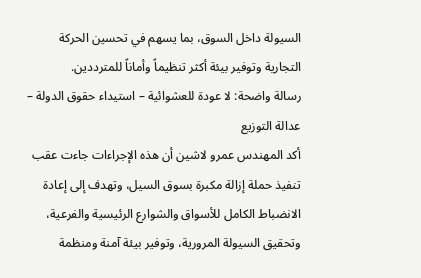السيولة داخل السوق، بما يسهم في تحسين الحركة التجارية وتوفير بيئة أكثر تنظيماً وأماناً للمترددين.
رسالة واضحة: لا عودة للعشوائية – استيداء حقوق الدولة – عدالة التوزيع
أكد المهندس عمرو لاشين أن هذه الإجراءات جاءت عقب تنفيذ حملة إزالة مكبرة بسوق السيل، وتهدف إلى إعادة الانضباط الكامل للأسواق والشوارع الرئيسية والفرعية، وتحقيق السيولة المرورية، وتوفير بيئة آمنة ومنظمة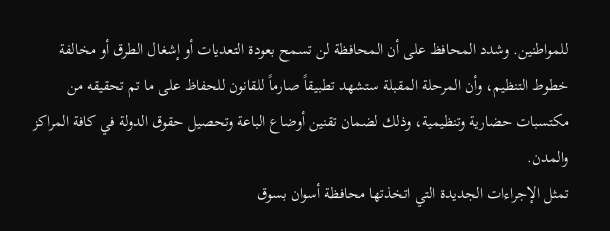للمواطنين. وشدد المحافظ على أن المحافظة لن تسمح بعودة التعديات أو إشغال الطرق أو مخالفة خطوط التنظيم، وأن المرحلة المقبلة ستشهد تطبيقاً صارماً للقانون للحفاظ على ما تم تحقيقه من مكتسبات حضارية وتنظيمية، وذلك لضمان تقنين أوضاع الباعة وتحصيل حقوق الدولة في كافة المراكز والمدن.
تمثل الإجراءات الجديدة التي اتخذتها محافظة أسوان بسوق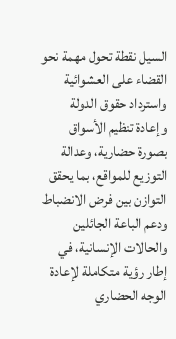السيل نقطة تحول مهمة نحو القضاء على العشوائية واسترداد حقوق الدولة وإعادة تنظيم الأسواق بصورة حضارية، وعدالة التوزيع للمواقع، بما يحقق التوازن بين فرض الانضباط ودعم الباعة الجائلين والحالات الإنسانية، في إطار رؤية متكاملة لإعادة الوجه الحضاري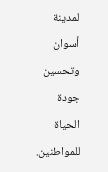لمدينة أسوان وتحسين جودة الحياة للمواطنين.